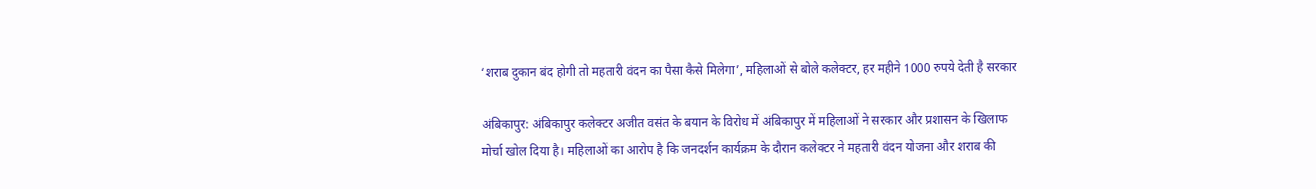‘शराब दुकान बंद होगी तो महतारी वंदन का पैसा कैसे मिलेगा’, महिलाओं से बोले कलेक्टर, हर महीने 1000 रुपये देती है सरकार

अंबिकापुर: अंबिकापुर कलेक्टर अजीत वसंत के बयान के विरोध में अंबिकापुर में महिलाओं ने सरकार और प्रशासन के खिलाफ मोर्चा खोल दिया है। महिलाओं का आरोप है कि जनदर्शन कार्यक्रम के दौरान कलेक्टर ने महतारी वंदन योजना और शराब की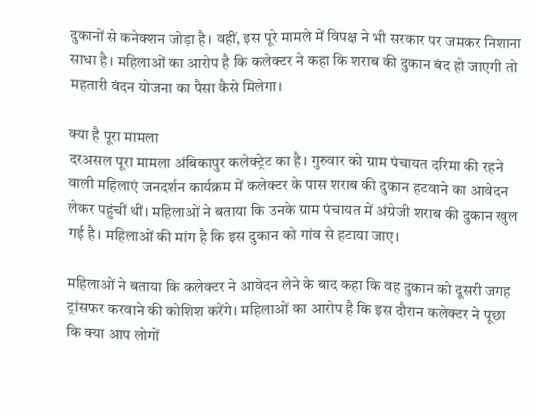दुकानों से कनेक्शन जोड़ा है। वहीं, इस पूरे मामले में विपक्ष ने भी सरकार पर जमकर निशाना साधा है। महिलाओं का आरोप है कि कलेक्टर ने कहा कि शराब की दुकान बंद हो जाएगी तो महतारी वंदन योजना का पैसा कैसे मिलेगा।

क्या है पूरा मामला
दरअसल पूरा मामला अंबिकापुर कलेक्ट्रेट का है। गुरुवार को ग्राम पंचायत दरिमा की रहने वाली महिलाएं जनदर्शन कार्यक्रम में कलेक्टर के पास शराब की दुकान हटवाने का आवेदन लेकर पहुंचीं थीं। महिलाओं ने बताया कि उनके ग्राम पंचायत में अंग्रेजी शराब की दुकान खुल गई है। महिलाओं की मांग है कि इस दुकान को गांव से हटाया जाए।

महिलाओं ने बताया कि कलेक्टर ने आवेदन लेने के बाद कहा कि वह दुकान को दूसरी जगह ट्रांसफर करवाने की कोशिश करेंगे। महिलाओं का आरोप है कि इस दौरान कलेक्टर ने पूछा कि क्या आप लोगों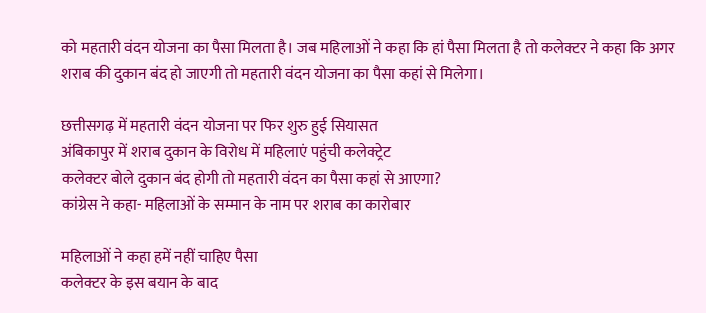को महतारी वंदन योजना का पैसा मिलता है। जब महिलाओं ने कहा कि हां पैसा मिलता है तो कलेक्टर ने कहा कि अगर शराब की दुकान बंद हो जाएगी तो महतारी वंदन योजना का पैसा कहां से मिलेगा।

छत्तीसगढ़ में महतारी वंदन योजना पर फिर शुरु हुई सियासत
अंबिकापुर में शराब दुकान के विरोध में महिलाएं पहुंची कलेक्ट्रेट
कलेक्टर बोले दुकान बंद होगी तो महतारी वंदन का पैसा कहां से आएगा?
कांग्रेस ने कहा- महिलाओं के सम्मान के नाम पर शराब का कारोबार

महिलाओं ने कहा हमें नहीं चाहिए पैसा
कलेक्टर के इस बयान के बाद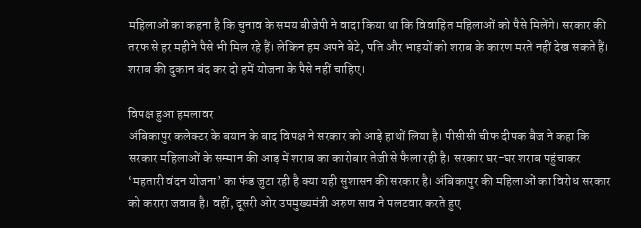महिलाओं का कहना है कि चुनाव के समय बीजेपी ने वादा किया था कि विवाहित महिलाओं को पैसे मिलेंगे। सरकार की तरफ से हर महीने पैसे भी मिल रहे हैं। लेकिन हम अपने बेटे, पति और भाइयों को शराब के कारण मरते नहीं देख सकते हैं। शराब की दुकान बंद कर दो हमें योजना के पैसे नहीं चाहिए।

विपक्ष हुआ हमलावर
अंबिकापुर कलेक्टर के बयान के बाद विपक्ष ने सरकार को आड़े हाथों लिया है। पीसीसी चीफ दीपक बैज ने कहा कि सरकार महिलाओं के सम्मान की आड़ में शराब का कारोबार तेजी से फैला रही है। सरकार घर-घर शराब पहुंचाकर ‘महतारी वंदन योजना’ का फंड जुटा रही है क्या यही सुशासन की सरकार है। अंबिकापुर की महिलाओं का विरोध सरकार को करारा जवाब है। वहीं, दूसरी ओर उपमुख्यमंत्री अरुण साव ने पलटवार करते हुए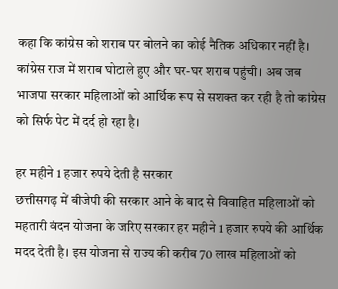कहा कि कांग्रेस को शराब पर बोलने का कोई नैतिक अधिकार नहीं है। कांग्रेस राज में शराब घोटाले हुए और घर-घर शराब पहुंची। अब जब भाजपा सरकार महिलाओं को आर्थिक रूप से सशक्त कर रही है तो कांग्रेस को सिर्फ पेट में दर्द हो रहा है।

हर महीने 1 हजार रुपये देती है सरकार
छत्तीसगढ़ में बीजेपी की सरकार आने के बाद से विवाहित महिलाओं को महतारी वंदन योजना के जरिए सरकार हर महीने 1 हजार रुपये की आर्थिक मदद देती है। इस योजना से राज्य की करीब 70 लाख महिलाओं को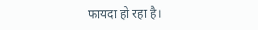फायदा हो रहा है।